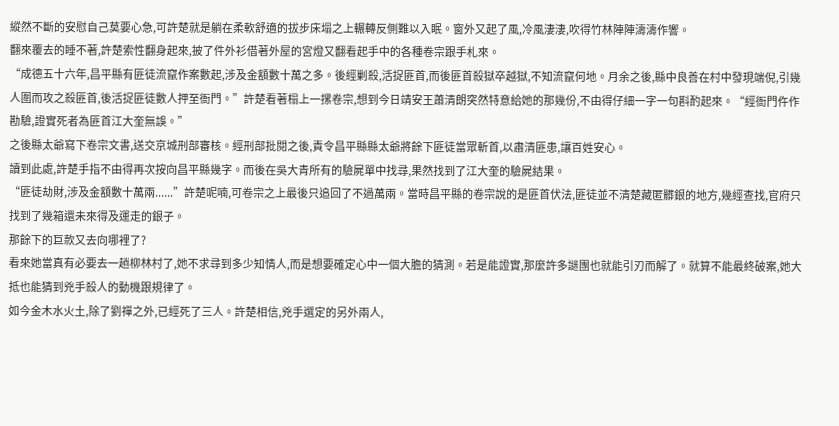縱然不斷的安慰自己莫要心急,可許楚就是躺在柔軟舒適的拔步床塌之上輾轉反側難以入眠。窗外又起了風,冷風淒淒,吹得竹林陣陣濤濤作響。
翻來覆去的睡不著,許楚索性翻身起來,披了件外衫借著外屋的宮燈又翻看起手中的各種卷宗跟手札來。
“成德五十六年,昌平縣有匪徒流竄作案數起,涉及金額數十萬之多。後經剿殺,活捉匪首,而後匪首殺獄卒越獄,不知流竄何地。月余之後,縣中良善在村中發現端倪,引幾人圍而攻之殺匪首,後活捉匪徒數人押至衙門。”許楚看著榻上一摞卷宗,想到今日靖安王蕭清朗突然特意給她的那幾份,不由得仔細一字一句斟酌起來。“經衙門仵作勘驗,證實死者為匪首江大奎無誤。”
之後縣太爺寫下卷宗文書,送交京城刑部審核。經刑部批閱之後,責令昌平縣縣太爺將餘下匪徒當眾斬首,以肅清匪患,讓百姓安心。
讀到此處,許楚手指不由得再次按向昌平縣幾字。而後在吳大青所有的驗屍單中找尋,果然找到了江大奎的驗屍結果。
“匪徒劫財,涉及金額數十萬兩......”許楚呢喃,可卷宗之上最後只追回了不過萬兩。當時昌平縣的卷宗說的是匪首伏法,匪徒並不清楚藏匿髒銀的地方,幾經查找,官府只找到了幾箱還未來得及運走的銀子。
那餘下的巨款又去向哪裡了?
看來她當真有必要去一趟柳林村了,她不求尋到多少知情人,而是想要確定心中一個大膽的猜測。若是能證實,那麼許多謎團也就能引刃而解了。就算不能最終破案,她大抵也能猜到兇手殺人的動機跟規律了。
如今金木水火土,除了劉禪之外,已經死了三人。許楚相信,兇手選定的另外兩人,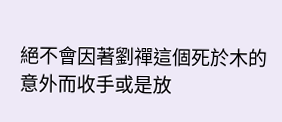絕不會因著劉禪這個死於木的意外而收手或是放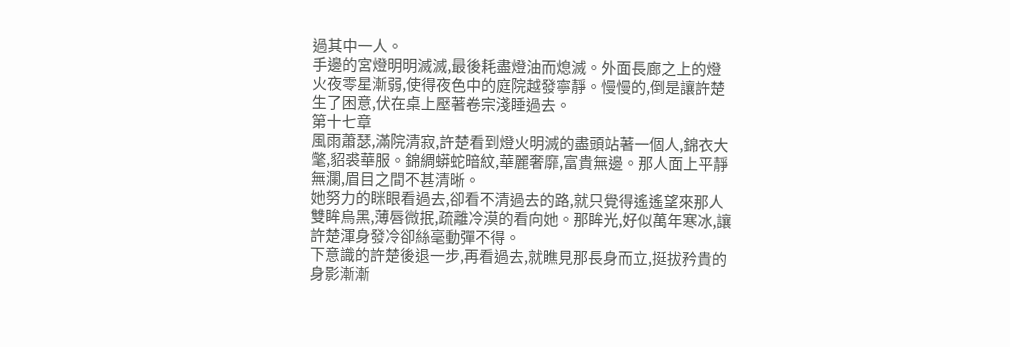過其中一人。
手邊的宮燈明明滅滅,最後耗盡燈油而熄滅。外面長廊之上的燈火夜零星漸弱,使得夜色中的庭院越發寧靜。慢慢的,倒是讓許楚生了困意,伏在桌上壓著卷宗淺睡過去。
第十七章
風雨蕭瑟,滿院清寂,許楚看到燈火明滅的盡頭站著一個人,錦衣大氅,貂裘華服。錦綢蟒蛇暗紋,華麗奢靡,富貴無邊。那人面上平靜無瀾,眉目之間不甚清晰。
她努力的眯眼看過去,卻看不清過去的路,就只覺得遙遙望來那人雙眸烏黑,薄唇微抿,疏離冷漠的看向她。那眸光,好似萬年寒冰,讓許楚渾身發冷卻絲毫動彈不得。
下意識的許楚後退一步,再看過去,就瞧見那長身而立,挺拔矜貴的身影漸漸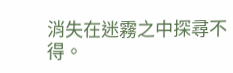消失在迷霧之中探尋不得。